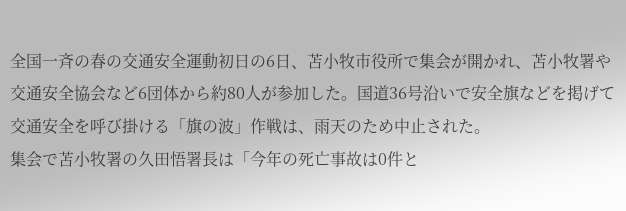全国一斉の春の交通安全運動初日の6日、苫小牧市役所で集会が開かれ、苫小牧署や交通安全協会など6団体から約80人が参加した。国道36号沿いで安全旗などを掲げて交通安全を呼び掛ける「旗の波」作戦は、雨天のため中止された。
集会で苫小牧署の久田悟署長は「今年の死亡事故は0件と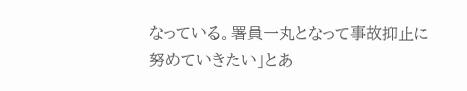なっている。署員一丸となって事故抑止に努めていきたい」とあ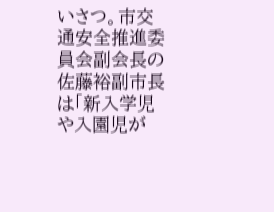いさつ。市交通安全推進委員会副会長の佐藤裕副市長は「新入学児や入園児が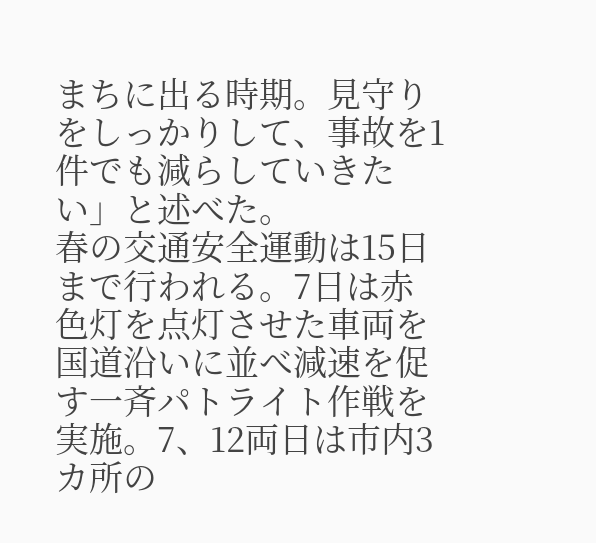まちに出る時期。見守りをしっかりして、事故を1件でも減らしていきたい」と述べた。
春の交通安全運動は15日まで行われる。7日は赤色灯を点灯させた車両を国道沿いに並べ減速を促す一斉パトライト作戦を実施。7、12両日は市内3カ所の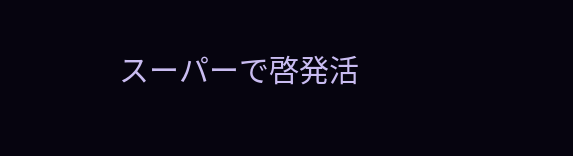スーパーで啓発活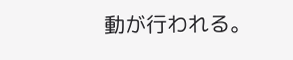動が行われる。